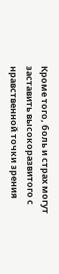Кроме того, боль и страх могут заставить высокоразвитого с нравственной точки зрения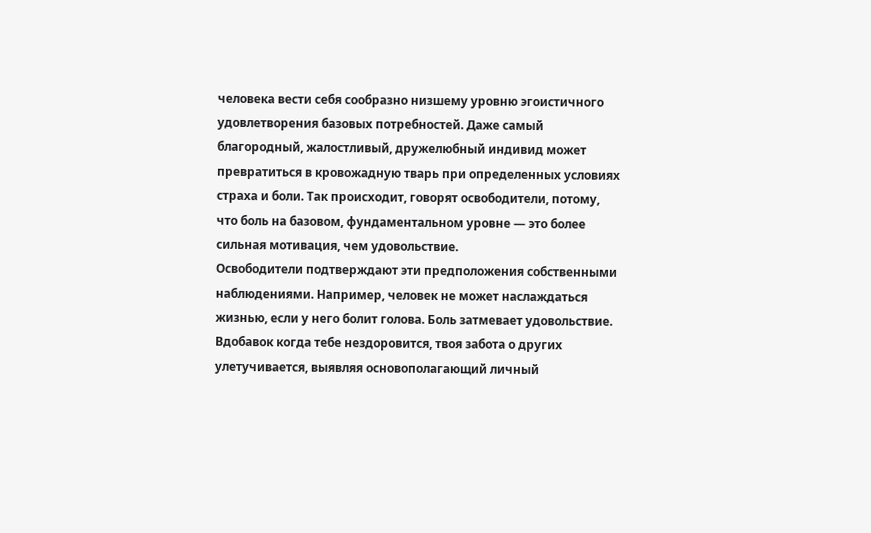человека вести себя сообразно низшему уровню эгоистичного удовлетворения базовых потребностей. Даже самый благородный, жалостливый, дружелюбный индивид может превратиться в кровожадную тварь при определенных условиях страха и боли. Так происходит, говорят освободители, потому, что боль на базовом, фундаментальном уровне — это более сильная мотивация, чем удовольствие.
Освободители подтверждают эти предположения собственными наблюдениями. Например, человек не может наслаждаться жизнью, если у него болит голова. Боль затмевает удовольствие. Вдобавок когда тебе нездоровится, твоя забота о других улетучивается, выявляя основополагающий личный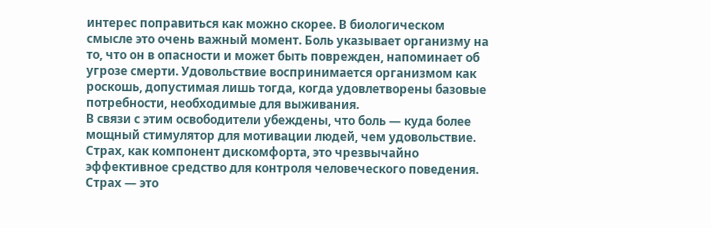интерес поправиться как можно скорее. В биологическом смысле это очень важный момент. Боль указывает организму на то, что он в опасности и может быть поврежден, напоминает об угрозе смерти. Удовольствие воспринимается организмом как роскошь, допустимая лишь тогда, когда удовлетворены базовые потребности, необходимые для выживания.
В связи с этим освободители убеждены, что боль — куда более мощный стимулятор для мотивации людей, чем удовольствие. Страх, как компонент дискомфорта, это чрезвычайно эффективное средство для контроля человеческого поведения. Страх — это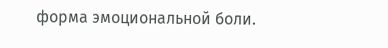форма эмоциональной боли.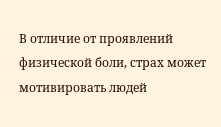В отличие от проявлений физической боли, страх может мотивировать людей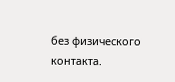без физического контакта.